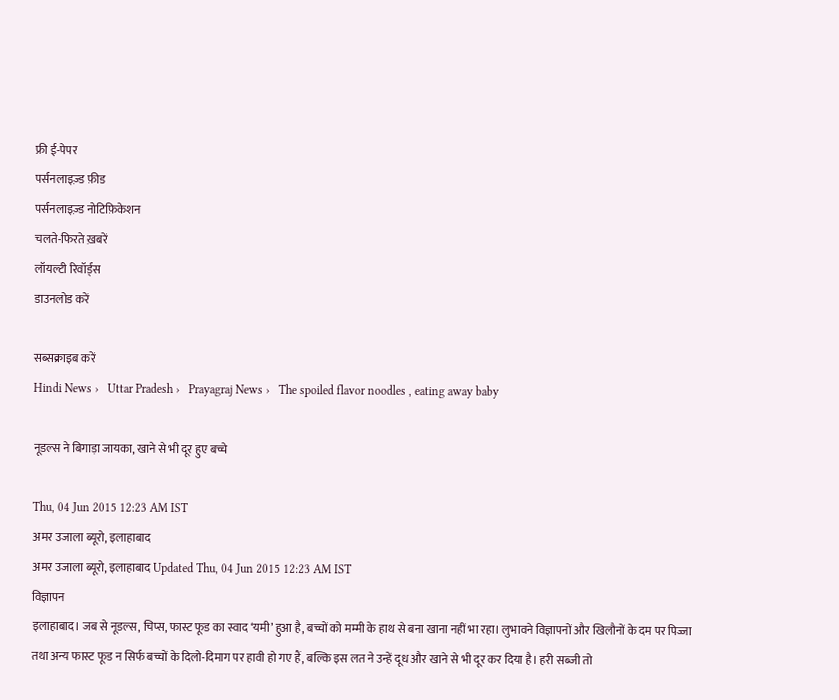फ्री ई-पेपर
पर्सनलाइज़्ड फ़ीड
पर्सनलाइज़्ड नोटिफ़िकेशन
चलते-फिरते ख़बरें
लॉयल्टी रिवॉर्ड्स
डाउनलोड करें

सब्सक्राइब करें
Hindi News ›   Uttar Pradesh ›   Prayagraj News ›   The spoiled flavor noodles , eating away baby

नूडल्स ने बिगाड़ा जायका, खाने से भी दूर हुए बच्चे

Thu, 04 Jun 2015 12:23 AM IST
अमर उजाला ब्यूरो, इलाहाबाद
अमर उजाला ब्यूरो, इलाहाबाद Updated Thu, 04 Jun 2015 12:23 AM IST
विज्ञापन
इलाहाबाद। जब से नूडल्स, चिप्स, फास्ट फूड का स्वाद ‘यमी’ हुआ है, बच्चों को मम्मी के हाथ से बना खाना नहीं भा रहा। लुभावने विज्ञापनों और खिलौनों के दम पर पिज्जा तथा अन्य फास्ट फूड न सिर्फ बच्चों के दिलो-दिमाग पर हावी हो गए हैं, बल्कि इस लत ने उन्हें दूध और खाने से भी दूर कर दिया है। हरी सब्जी तो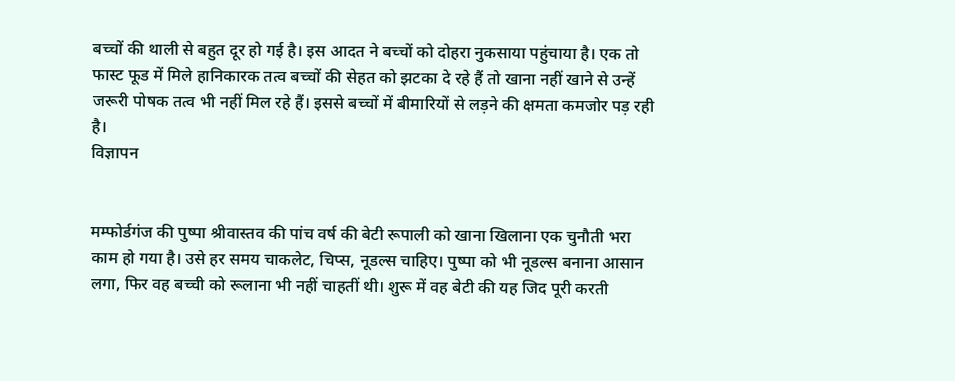बच्चों की थाली से बहुत दूर हो गई है। इस आदत ने बच्चों को दोहरा नुकसाया पहुंचाया है। एक तो फास्ट फूड में मिले हानिकारक तत्व बच्चों की सेहत को झटका दे रहे हैं तो खाना नहीं खाने से उन्हें जरूरी पोषक तत्व भी नहीं मिल रहे हैं। इससे बच्चों में बीमारियों से लड़ने की क्षमता कमजोर पड़ रही है।
विज्ञापन


मम्फोर्डगंज की पुष्पा श्रीवास्तव की पांच वर्ष की बेटी रूपाली को खाना खिलाना एक चुनौती भरा काम हो गया है। उसे हर समय चाकलेट, चिप्स, नूडल्स चाहिए। पुष्पा को भी नूडल्स बनाना आसान लगा, फिर वह बच्ची को रूलाना भी नहीं चाहतीं थी। शुरू में वह बेटी की यह जिद पूरी करती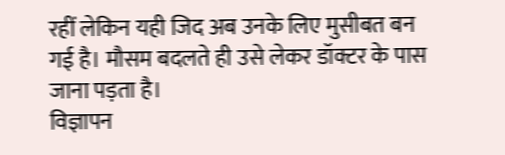रहीं लेकिन यही जिद अब उनके लिए मुसीबत बन गई है। मौसम बदलते ही उसे लेकर डॉक्टर के पास जाना पड़ता है।
विज्ञापन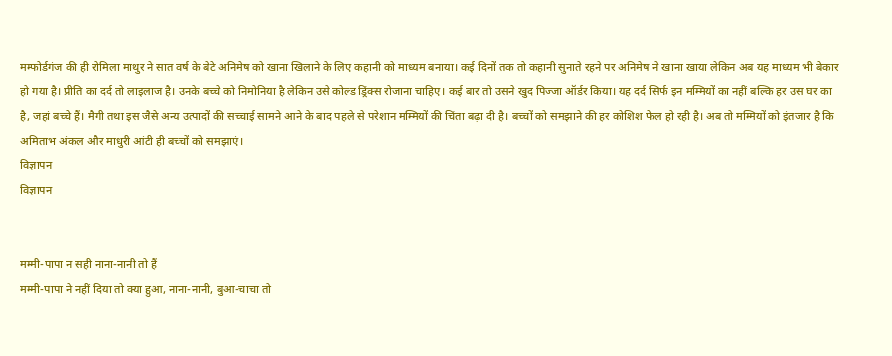मम्फोर्डगंज की ही रोमिला माथुर ने सात वर्ष के बेटे अनिमेष को खाना खिलाने के लिए कहानी को माध्यम बनाया। कई दिनों तक तो कहानी सुनाते रहने पर अनिमेष ने खाना खाया लेकिन अब यह माध्यम भी बेकार हो गया है। प्रीति का दर्द तो लाइलाज है। उनके बच्चे को निमोनिया है लेकिन उसे कोल्ड ड्रिंक्स रोजाना चाहिए। कई बार तो उसने खुद पिज्जा ऑर्डर किया। यह दर्द सिर्फ इन मम्मियों का नहीं बल्कि हर उस घर का है, जहां बच्चे हैं। मैगी तथा इस जैसे अन्य उत्पादों की सच्चाई सामने आने के बाद पहले से परेशान मम्मियों की चिंता बढ़ा दी है। बच्चों को समझाने की हर कोशिश फेल हो रही है। अब तो मम्मियों को इंतजार है कि अमिताभ अंकल और माधुरी आंटी ही बच्चों को समझाएं।
विज्ञापन
विज्ञापन


मम्मी-पापा न सही नाना-नानी तो हैं
मम्मी-पापा ने नहीं दिया तो क्या हुआ, नाना-नानी, बुआ-चाचा तो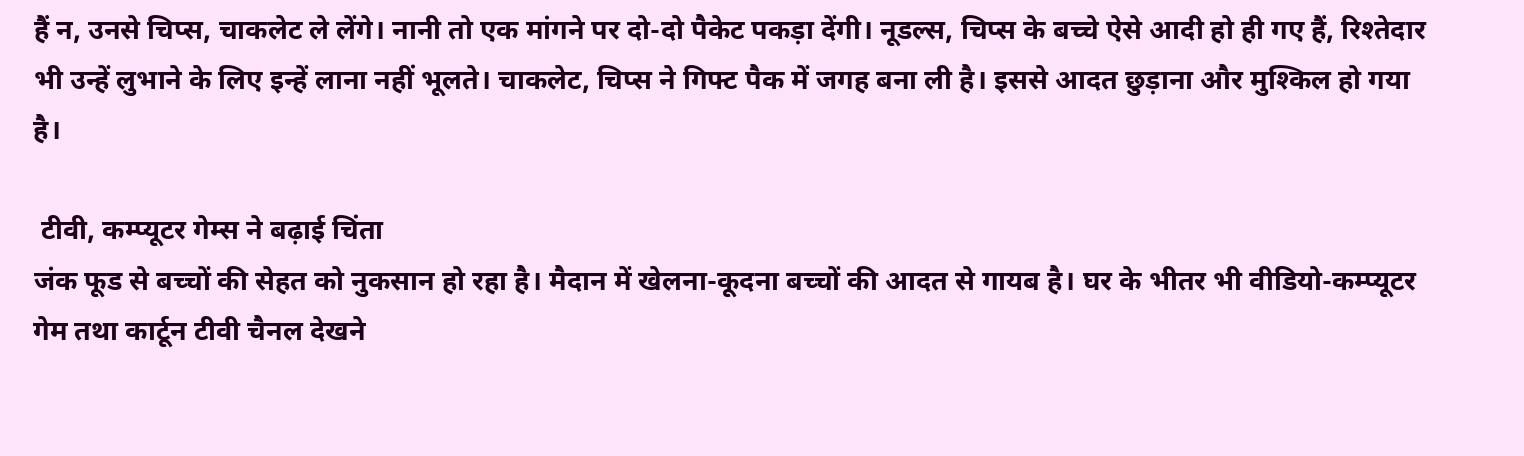हैं न, उनसे चिप्स, चाकलेट ले लेंगे। नानी तो एक मांगने पर दो-दो पैकेट पकड़ा देंगी। नूडल्स, चिप्स के बच्चे ऐसे आदी हो ही गए हैं, रिश्तेदार भी उन्हें लुभाने के लिए इन्हें लाना नहीं भूलते। चाकलेट, चिप्स ने गिफ्ट पैक में जगह बना ली है। इससे आदत छुड़ाना और मुश्किल हो गया है।

 टीवी, कम्प्यूटर गेम्स ने बढ़ाई चिंता
जंक फूड से बच्चों की सेहत को नुकसान हो रहा है। मैदान में खेलना-कूदना बच्चों की आदत से गायब है। घर के भीतर भी वीडियो-कम्प्यूटर गेम तथा कार्टून टीवी चैनल देखने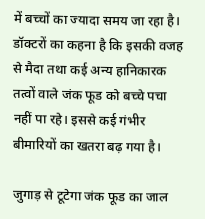में बच्चों का ज्यादा समय जा रहा है। डॉक्टरों का कहना है कि इसकी वजह से मैदा तथा कई अन्य हानिकारक तत्वों वाले जंक फूड को बच्चे पचा नहीं पा रहे। इससे कई गंभीर बीमारियों का खतरा बढ़ गया है।

जुगाड़ से टूटेगा जंक फूड का जाल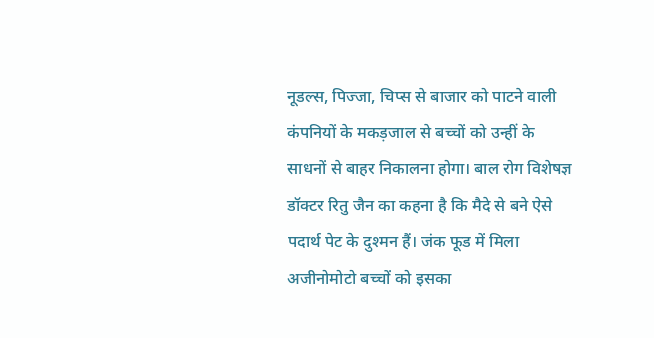नूडल्स, पिज्जा, चिप्स से बाजार को पाटने वाली कंपनियों के मकड़जाल से बच्चों को उन्हीं के साधनों से बाहर निकालना होगा। बाल रोग विशेषज्ञ डॉक्टर रितु जैन का कहना है कि मैदे से बने ऐसे पदार्थ पेट के दुश्मन हैं। जंक फूड में मिला अजीनोमोटो बच्चों को इसका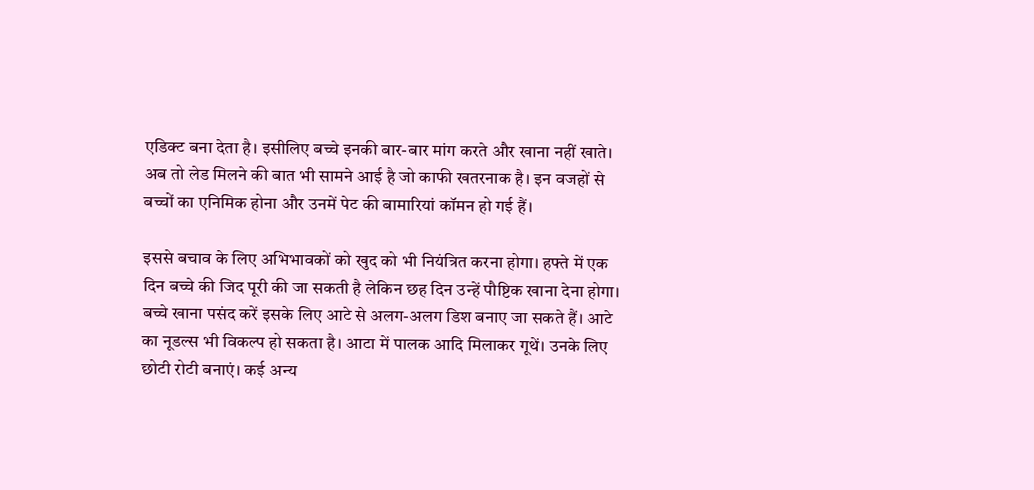एडिक्ट बना देता है। इसीलिए बच्चे इनकी बार-बार मांग करते और खाना नहीं खाते। अब तो लेड मिलने की बात भी सामने आई है जो काफी खतरनाक है। इन वजहों से बच्चों का एनिमिक होना और उनमें पेट की बामारियां कॉमन हो गई हैं।

इससे बचाव के लिए अभिभावकों को खुद को भी नियंत्रित करना होगा। हफ्ते में एक दिन बच्चे की जिद पूरी की जा सकती है लेकिन छह दिन उन्हें पौष्टिक खाना देना होगा। बच्चे खाना पसंद करें इसके लिए आटे से अलग-अलग डिश बनाए जा सकते हैं। आटे का नूडल्स भी विकल्प हो सकता है। आटा में पालक आदि मिलाकर गूथें। उनके लिए छोटी रोटी बनाएं। कई अन्य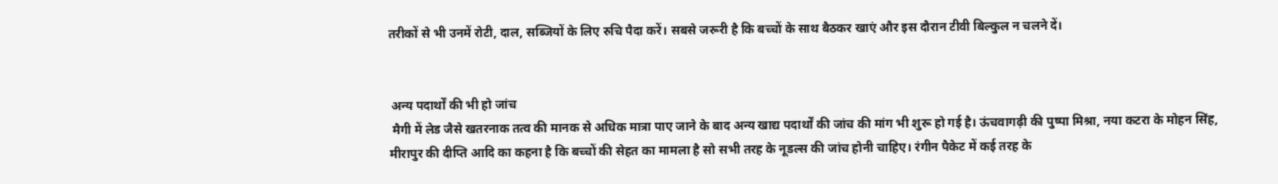तरीकों से भी उनमें रोटी, दाल, सब्जियों के लिए रुचि पैदा करें। सबसे जरूरी है कि बच्चों के साथ बैठकर खाएं और इस दौरान टीवी बिल्कुल न चलने दें।


 अन्य पदार्थों की भी हो जांच
 मैगी में लेड जैसे खतरनाक तत्व की मानक से अधिक मात्रा पाए जाने के बाद अन्य खाद्य पदार्थों की जांच की मांग भी शुरू हो गई है। ऊंचवागढ़ी की पुष्पा मिश्रा, नया कटरा के मोहन सिंह, मीरापुर की दीप्ति आदि का कहना है कि बच्चों की सेहत का मामला है सो सभी तरह के नूडल्स की जांच होनी चाहिए। रंगीन पैकेट में कई तरह के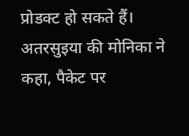प्रोडक्ट हो सकते हैं। अतरसुइया की मोनिका ने कहा, पैकेट पर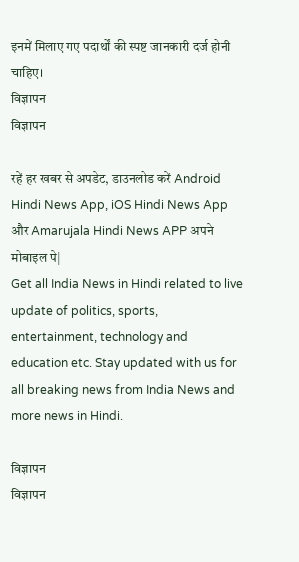इनमें मिलाए गए पदार्थों की स्पष्ट जानकारी दर्ज होनी चाहिए।
विज्ञापन
विज्ञापन

रहें हर खबर से अपडेट, डाउनलोड करें Android Hindi News App, iOS Hindi News App और Amarujala Hindi News APP अपने मोबाइल पे|
Get all India News in Hindi related to live update of politics, sports, entertainment, technology and education etc. Stay updated with us for all breaking news from India News and more news in Hindi.

विज्ञापन
विज्ञापन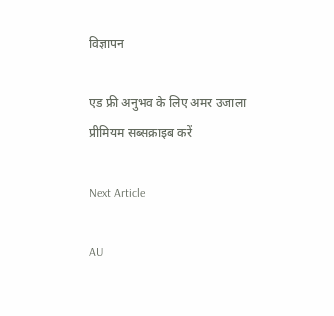विज्ञापन

एड फ्री अनुभव के लिए अमर उजाला प्रीमियम सब्सक्राइब करें

Next Article

AU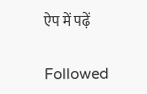ऐप में पढ़ें

Followed